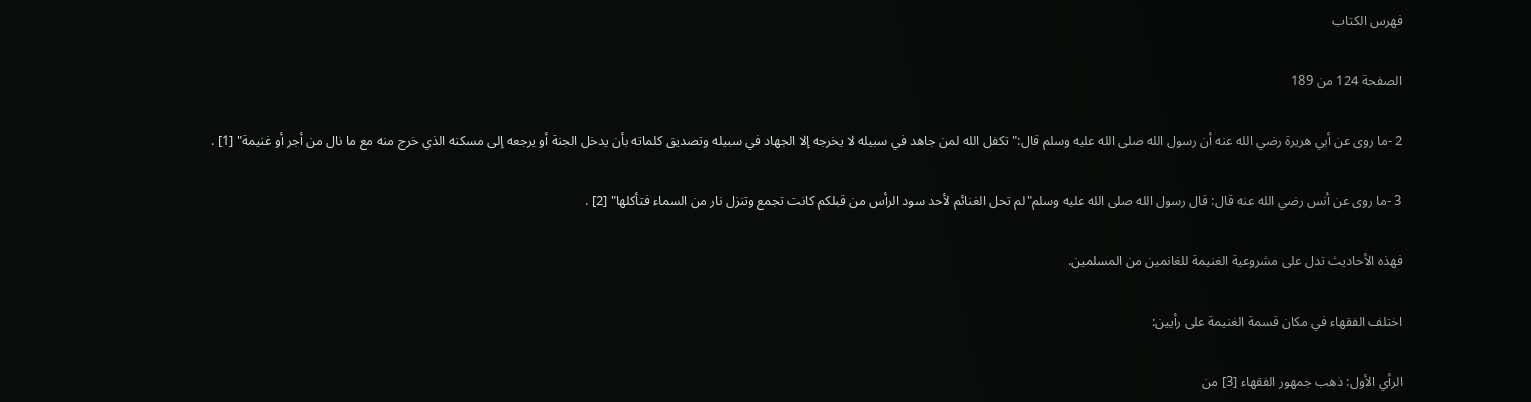فهرس الكتاب

الصفحة 124 من 189

2 -ما روى عن أبي هريرة رضي الله عنه أن رسول الله صلى الله عليه وسلم قال:"تكفل الله لمن جاهد في سبيله لا يخرجه إلا الجهاد في سبيله وتصديق كلماته بأن يدخل الجنة أو يرجعه إلى مسكنه الذي خرج منه مع ما نال من أجر أو غنيمة" [1] .

3 -ما روى عن أنس رضي الله عنه قال: قال رسول الله صلى الله عليه وسلم"لم تحل الغنائم لأحد سود الرأس من قبلكم كانت تجمع وتنزل نار من السماء فتأكلها" [2] .

فهذه الأحاديث تدل على مشروعية الغنيمة للغانمين من المسلمين.

اختلف الفقهاء في مكان قسمة الغنيمة على رأيين:

الرأي الأول: ذهب جمهور الفقهاء [3] من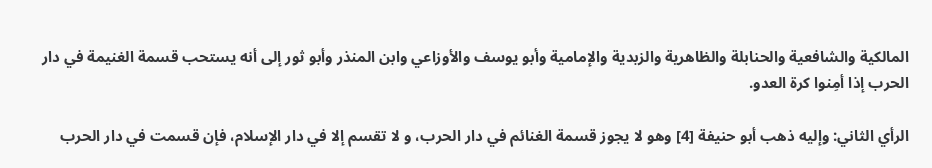المالكية والشافعية والحنابلة والظاهرية والزبدية والإمامية وأبو يوسف والأوزاعي وابن المنذر وأبو ثور إلى أنه يستحب قسمة الغنيمة في دار الحرب إذا أمِنوا كرة العدو.

الرأي الثاني: وإليه ذهب أبو حنيفة [4] وهو لا يجوز قسمة الغنائم في دار الحرب، و لا تقسم إلا في دار الإسلام، فإن قسمت في دار الحرب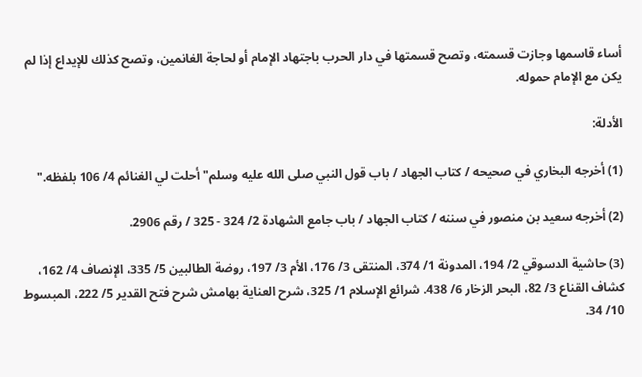أساء قاسمها وجازت قسمته، وتصح قسمتها في دار الحرب باجتهاد الإمام أو لحاجة الغانمين، وتصح كذلك للإيداع إذا لم يكن مع الإمام حموله.

الأدلة:

(1) أخرجه البخاري في صحيحه / كتاب الجهاد / باب قول النبي صلى الله عليه وسلم"أحلت لي الغنائم 4/ 106 بلفظه."

(2) أخرجه سعيد بن منصور في سننه / كتاب الجهاد / باب جامع الشهادة 2/ 324 - 325 / رقم 2906.

(3) حاشية الدسوقي 2/ 194، المدونة 1/ 374، المنتقى 3/ 176، الأم 3/ 197، روضة الطالبين 5/ 335، الإنصاف 4/ 162، كشاف القناع 3/ 82، البحر الزخار 6/ 438. شرائع الإسلام 1/ 325، شرح العناية بهامش شرح فتح القدير 5/ 222، المبسوط 10/ 34.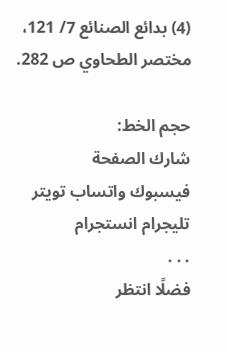(4) بدائع الصنائع 7/ 121، مختصر الطحاوي ص 282.

حجم الخط:
شارك الصفحة
فيسبوك واتساب تويتر تليجرام انستجرام
. . .
فضلًا انتظر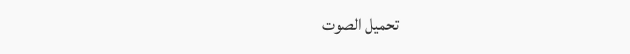تحميل الصوت